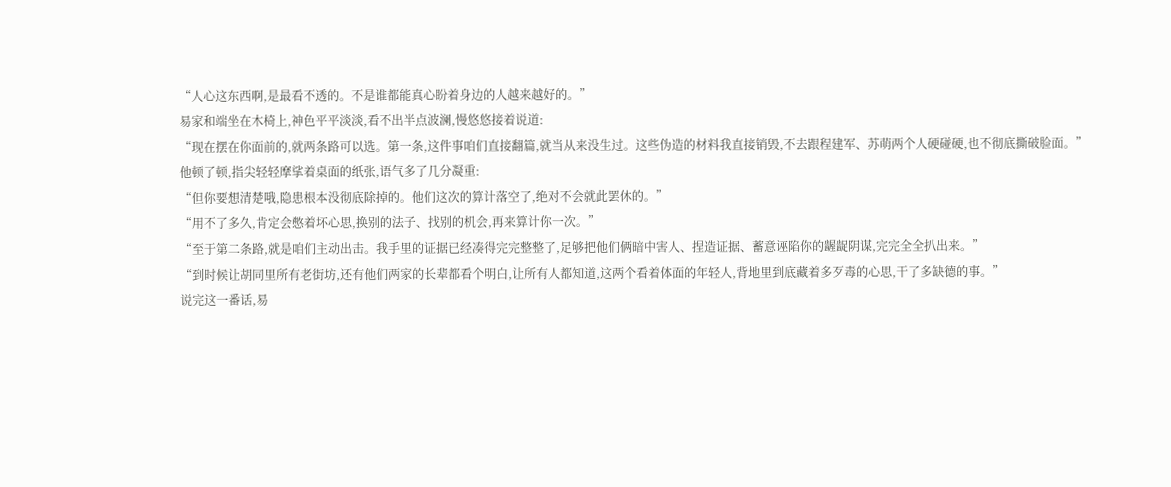“人心这东西啊,是最看不透的。不是谁都能真心盼着身边的人越来越好的。”
易家和端坐在木椅上,神色平平淡淡,看不出半点波澜,慢悠悠接着说道:
“现在摆在你面前的,就两条路可以选。第一条,这件事咱们直接翻篇,就当从来没生过。这些伪造的材料我直接销毁,不去跟程建军、苏萌两个人硬碰硬,也不彻底撕破脸面。”
他顿了顿,指尖轻轻摩挲着桌面的纸张,语气多了几分凝重:
“但你要想清楚哦,隐患根本没彻底除掉的。他们这次的算计落空了,绝对不会就此罢休的。”
“用不了多久,肯定会憋着坏心思,换别的法子、找别的机会,再来算计你一次。”
“至于第二条路,就是咱们主动出击。我手里的证据已经凑得完完整整了,足够把他们俩暗中害人、捏造证据、蓄意诬陷你的龌龊阴谋,完完全全扒出来。”
“到时候让胡同里所有老街坊,还有他们两家的长辈都看个明白,让所有人都知道,这两个看着体面的年轻人,背地里到底藏着多歹毒的心思,干了多缺德的事。”
说完这一番话,易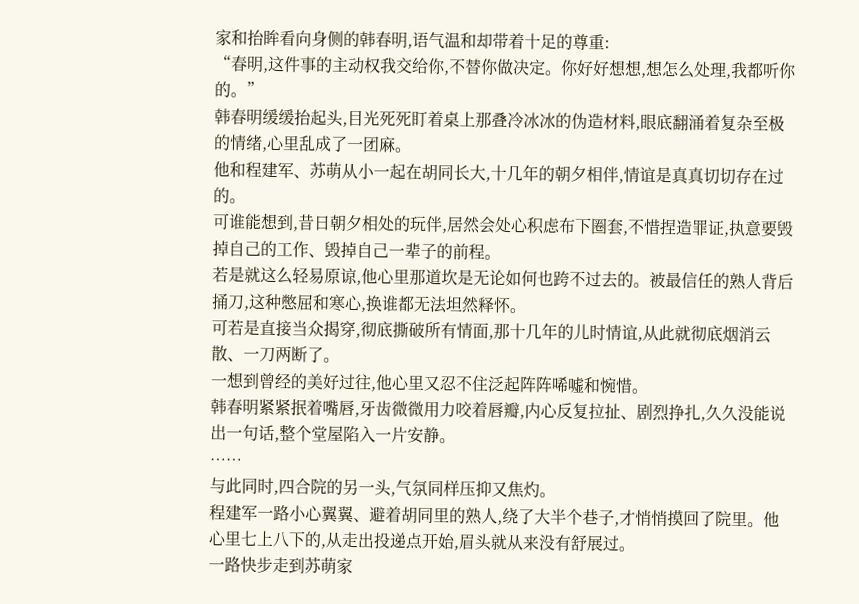家和抬眸看向身侧的韩春明,语气温和却带着十足的尊重:
“春明,这件事的主动权我交给你,不替你做决定。你好好想想,想怎么处理,我都听你的。”
韩春明缓缓抬起头,目光死死盯着桌上那叠冷冰冰的伪造材料,眼底翻涌着复杂至极的情绪,心里乱成了一团麻。
他和程建军、苏萌从小一起在胡同长大,十几年的朝夕相伴,情谊是真真切切存在过的。
可谁能想到,昔日朝夕相处的玩伴,居然会处心积虑布下圈套,不惜捏造罪证,执意要毁掉自己的工作、毁掉自己一辈子的前程。
若是就这么轻易原谅,他心里那道坎是无论如何也跨不过去的。被最信任的熟人背后捅刀,这种憋屈和寒心,换谁都无法坦然释怀。
可若是直接当众揭穿,彻底撕破所有情面,那十几年的儿时情谊,从此就彻底烟消云散、一刀两断了。
一想到曾经的美好过往,他心里又忍不住泛起阵阵唏嘘和惋惜。
韩春明紧紧抿着嘴唇,牙齿微微用力咬着唇瓣,内心反复拉扯、剧烈挣扎,久久没能说出一句话,整个堂屋陷入一片安静。
……
与此同时,四合院的另一头,气氛同样压抑又焦灼。
程建军一路小心翼翼、避着胡同里的熟人,绕了大半个巷子,才悄悄摸回了院里。他心里七上八下的,从走出投递点开始,眉头就从来没有舒展过。
一路快步走到苏萌家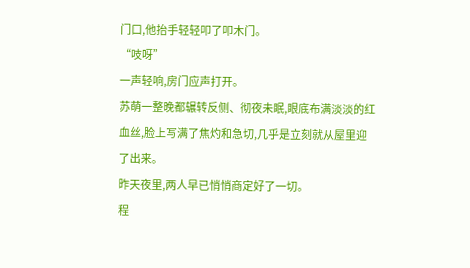门口,他抬手轻轻叩了叩木门。
“吱呀”
一声轻响,房门应声打开。
苏萌一整晚都辗转反侧、彻夜未眠,眼底布满淡淡的红血丝,脸上写满了焦灼和急切,几乎是立刻就从屋里迎了出来。
昨天夜里,两人早已悄悄商定好了一切。
程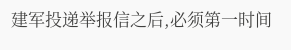建军投递举报信之后,必须第一时间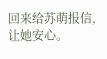回来给苏萌报信,让她安心。